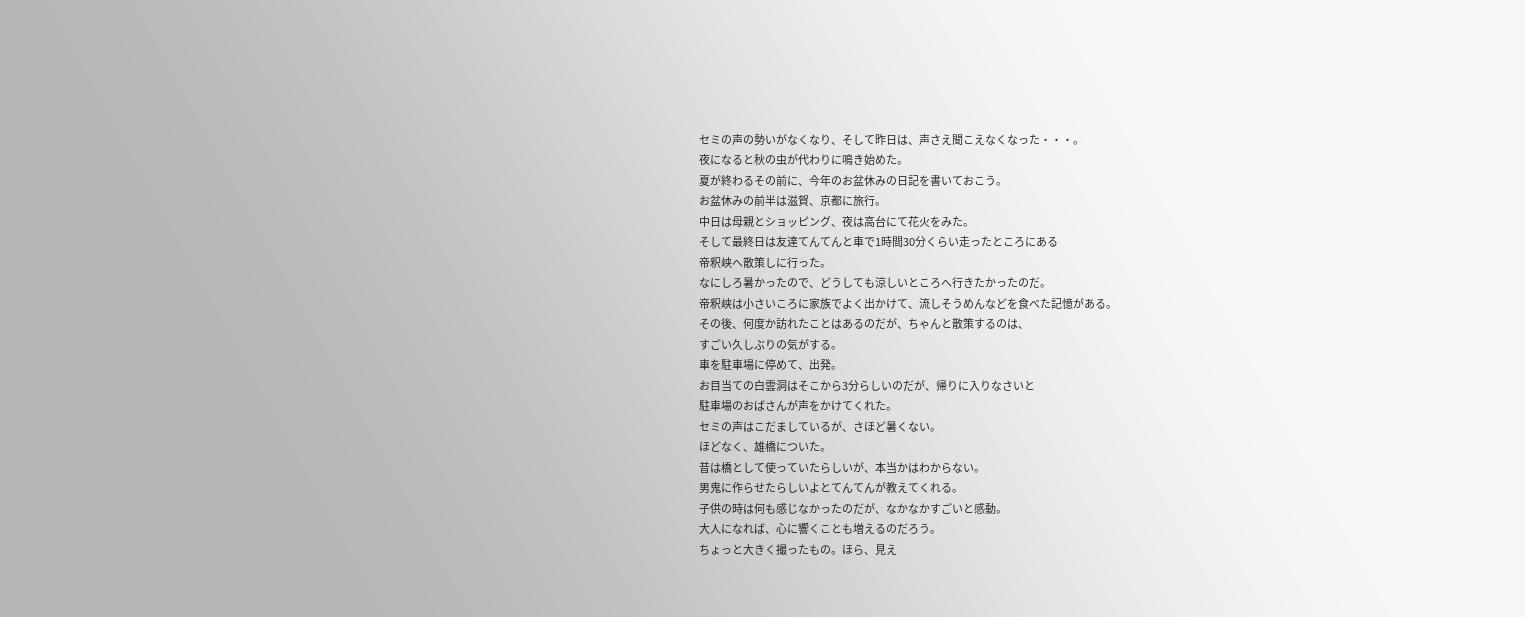セミの声の勢いがなくなり、そして昨日は、声さえ聞こえなくなった・・・。
夜になると秋の虫が代わりに鳴き始めた。
夏が終わるその前に、今年のお盆休みの日記を書いておこう。
お盆休みの前半は滋賀、京都に旅行。
中日は母親とショッピング、夜は高台にて花火をみた。
そして最終日は友達てんてんと車で1時間30分くらい走ったところにある
帝釈峡へ散策しに行った。
なにしろ暑かったので、どうしても涼しいところへ行きたかったのだ。
帝釈峡は小さいころに家族でよく出かけて、流しそうめんなどを食べた記憶がある。
その後、何度か訪れたことはあるのだが、ちゃんと散策するのは、
すごい久しぶりの気がする。
車を駐車場に停めて、出発。
お目当ての白雲洞はそこから3分らしいのだが、帰りに入りなさいと
駐車場のおばさんが声をかけてくれた。
セミの声はこだましているが、さほど暑くない。
ほどなく、雄橋についた。
昔は橋として使っていたらしいが、本当かはわからない。
男鬼に作らせたらしいよとてんてんが教えてくれる。
子供の時は何も感じなかったのだが、なかなかすごいと感動。
大人になれば、心に響くことも増えるのだろう。
ちょっと大きく撮ったもの。ほら、見え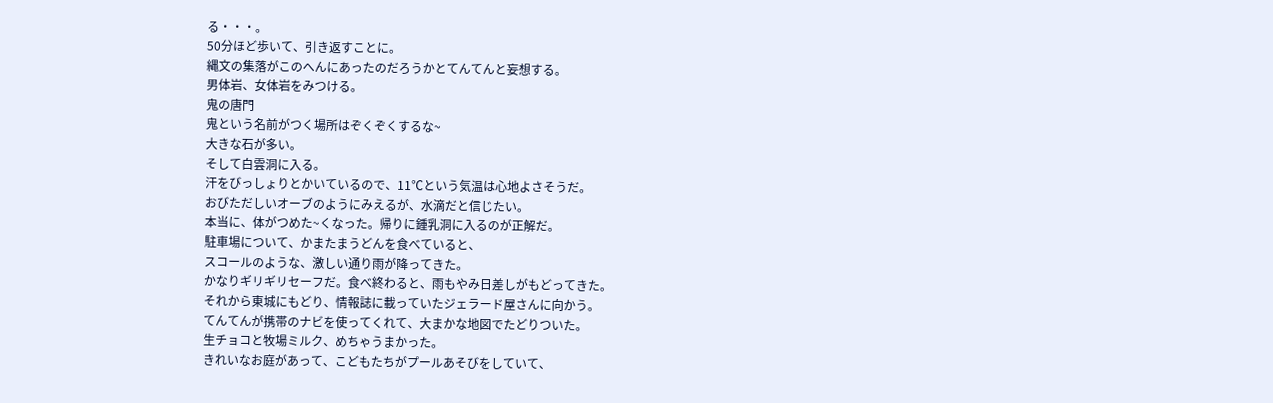る・・・。
50分ほど歩いて、引き返すことに。
縄文の集落がこのへんにあったのだろうかとてんてんと妄想する。
男体岩、女体岩をみつける。
鬼の唐門
鬼という名前がつく場所はぞくぞくするな~
大きな石が多い。
そして白雲洞に入る。
汗をびっしょりとかいているので、11℃という気温は心地よさそうだ。
おびただしいオーブのようにみえるが、水滴だと信じたい。
本当に、体がつめた~くなった。帰りに鍾乳洞に入るのが正解だ。
駐車場について、かまたまうどんを食べていると、
スコールのような、激しい通り雨が降ってきた。
かなりギリギリセーフだ。食べ終わると、雨もやみ日差しがもどってきた。
それから東城にもどり、情報誌に載っていたジェラード屋さんに向かう。
てんてんが携帯のナビを使ってくれて、大まかな地図でたどりついた。
生チョコと牧場ミルク、めちゃうまかった。
きれいなお庭があって、こどもたちがプールあそびをしていて、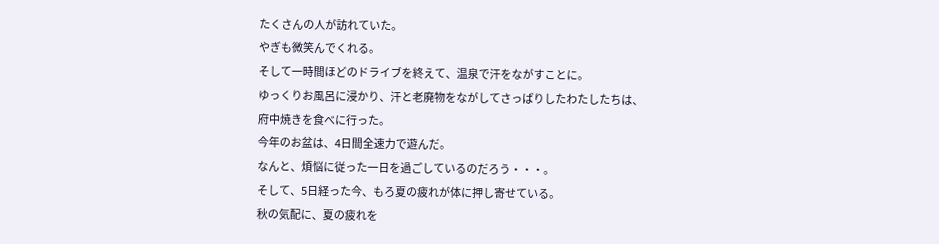たくさんの人が訪れていた。
やぎも微笑んでくれる。
そして一時間ほどのドライブを終えて、温泉で汗をながすことに。
ゆっくりお風呂に浸かり、汗と老廃物をながしてさっぱりしたわたしたちは、
府中焼きを食べに行った。
今年のお盆は、4日間全速力で遊んだ。
なんと、煩悩に従った一日を過ごしているのだろう・・・。
そして、5日経った今、もろ夏の疲れが体に押し寄せている。
秋の気配に、夏の疲れを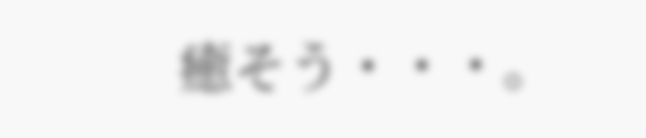癒そう・・・。